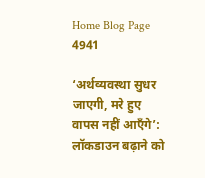Home Blog Page 4941

‘अर्थव्यवस्था सुधर जाएगी, मरे हुए वापस नहीं आएँगे’: लॉकडाउन बढ़ाने को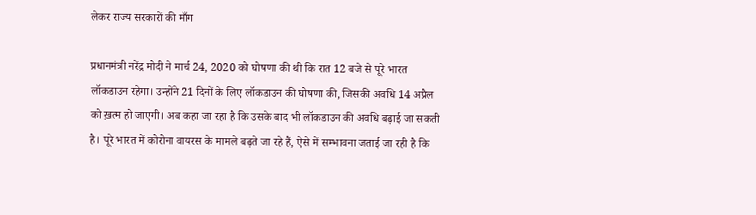लेकर राज्य सरकारों की माँग

प्रधानमंत्री नरेंद्र मोदी ने मार्च 24, 2020 को घोषणा की थी कि रात 12 बजे से पूरे भारत लॉकडाउन रहेगा। उन्होंने 21 दिनों के लिए लॉकडाउन की घोषणा की, जिसकी अवधि 14 अप्रैल को ख़त्म हो जाएगी। अब कहा जा रहा है कि उसके बाद भी लॉकडाउन की अवधि बढ़ाई जा सकती है। पूरे भारत में कोरोना वायरस के मामले बढ़ते जा रहे हैं, ऐसे में सम्भावना जताई जा रही है कि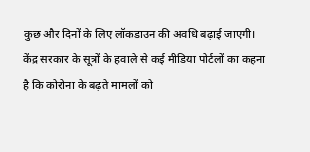कुछ और दिनों के लिए लॉकडाउन की अवधि बढ़ाई जाएगी। केंद्र सरकार के सूत्रों के हवाले से कई मीडिया पोर्टलों का कहना है कि कोरोना के बढ़ते मामलों को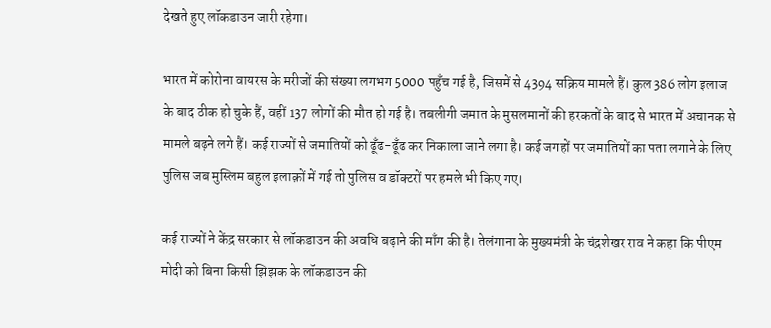देखते हुए लॉकडाउन जारी रहेगा।

भारत में कोरोना वायरस के मरीजों की संख्या लगभग 5000 पहुँच गई है, जिसमें से 4394 सक्रिय मामले हैं। कुल 386 लोग इलाज के बाद ठीक हो चुके हैं, वहीं 137 लोगों की मौत हो गई है। तबलीगी जमात के मुसलमानों की हरकतों के बाद से भारत में अचानक से मामले बढ़ने लगे हैं। कई राज्यों से जमातियों को ढूँढ-ढूँढ कर निकाला जाने लगा है। कई जगहों पर जमातियों का पता लगाने के लिए पुलिस जब मुस्लिम बहुल इलाक़ों में गई तो पुलिस व डॉक्टरों पर हमले भी किए गए।

कई राज्यों ने केंद्र सरकार से लॉकडाउन की अवधि बढ़ाने की माँग की है। तेलंगाना के मुख्यमंत्री के चंद्रशेखर राव ने कहा कि पीएम मोदी को बिना किसी झिझक के लॉकडाउन की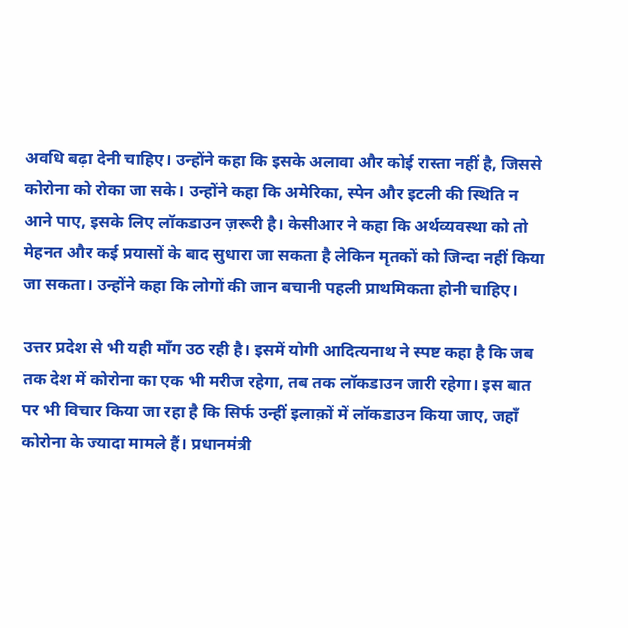अवधि बढ़ा देनी चाहिए। उन्होंने कहा कि इसके अलावा और कोई रास्ता नहीं है, जिससे कोरोना को रोका जा सके। उन्होंने कहा कि अमेरिका, स्पेन और इटली की स्थिति न आने पाए, इसके लिए लॉकडाउन ज़रूरी है। केसीआर ने कहा कि अर्थव्यवस्था को तो मेहनत और कई प्रयासों के बाद सुधारा जा सकता है लेकिन मृतकों को जिन्दा नहीं किया जा सकता। उन्होंने कहा कि लोगों की जान बचानी पहली प्राथमिकता होनी चाहिए।

उत्तर प्रदेश से भी यही माँग उठ रही है। इसमें योगी आदित्यनाथ ने स्पष्ट कहा है कि जब तक देश में कोरोना का एक भी मरीज रहेगा, तब तक लॉकडाउन जारी रहेगा। इस बात पर भी विचार किया जा रहा है कि सिर्फ उन्हीं इलाक़ों में लॉकडाउन किया जाए, जहाँ कोरोना के ज्यादा मामले हैं। प्रधानमंत्री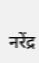नरेंद्र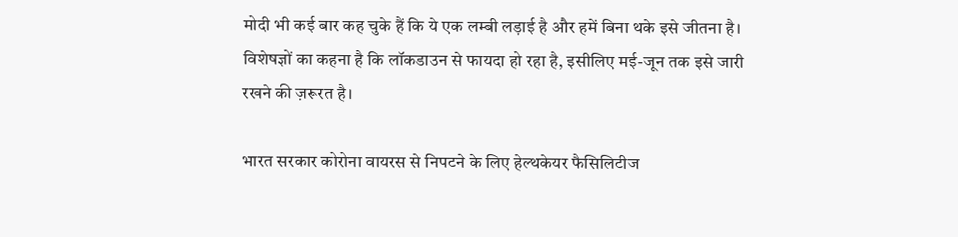मोदी भी कई बार कह चुके हैं कि ये एक लम्बी लड़ाई है और हमें बिना थके इसे जीतना है। विशेषज्ञों का कहना है कि लॉकडाउन से फायदा हो रहा है, इसीलिए मई-जून तक इसे जारी रखने की ज़रूरत है।

भारत सरकार कोरोना वायरस से निपटने के लिए हेल्थकेयर फैसिलिटीज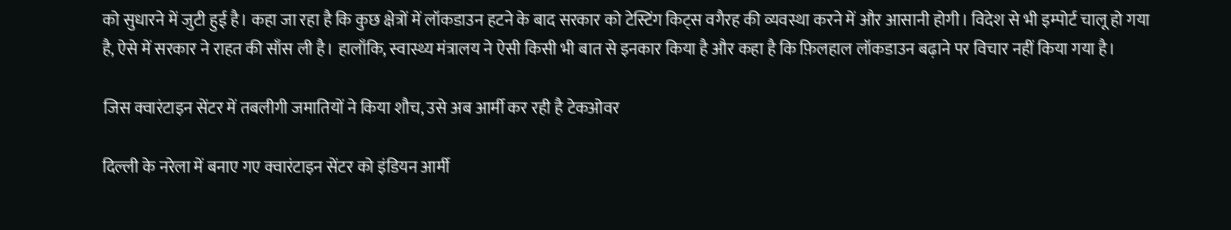को सुधारने में जुटी हुई है। कहा जा रहा है कि कुछ क्षेत्रों में लॉकडाउन हटने के बाद सरकार को टेस्टिंग किट्स वगैरह की व्यवस्था करने में और आसानी होगी। विदेश से भी इम्पोर्ट चालू हो गया है, ऐसे में सरकार ने राहत की साँस ली है। हालाँकि, स्वास्थ्य मंत्रालय ने ऐसी किसी भी बात से इनकार किया है और कहा है कि फ़िलहाल लॉकडाउन बढ़ाने पर विचार नहीं किया गया है।

जिस क्वारंटाइन सेंटर में तबलीगी जमातियों ने किया शौच, उसे अब आर्मी कर रही है टेकओवर

दिल्ली के नरेला में बनाए गए क्वारंटाइन सेंटर को इंडियन आर्मी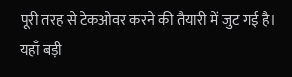पूरी तरह से टेकओवर करने की तैयारी में जुट गई है। यहाँ बड़ी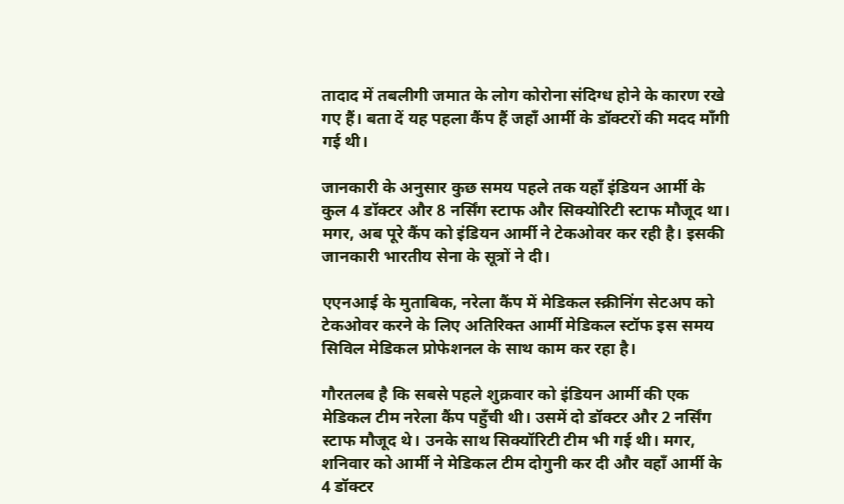तादाद में तबलीगी जमात के लोग कोरोना संदिग्ध होने के कारण रखे गए हैं। बता दें यह पहला कैंप हैं जहाँ आर्मी के डॉक्टरों की मदद माँगी गई थी।

जानकारी के अनुसार कुछ समय पहले तक यहाँ इंडियन आर्मी के कुल 4 डॉक्टर और 8 नर्सिंग स्टाफ और सिक्योरिटी स्टाफ मौजूद था। मगर, अब पूरे कैंप को इंडियन आर्मी ने टेकओवर कर रही है। इसकी जानकारी भारतीय सेना के सूत्रों ने दी।

एएनआई के मुताबिक, नरेला कैंप में मेडिकल स्क्रीनिंग सेटअप को टेकओवर करने के लिए अतिरिक्त आर्मी मेडिकल स्टॉफ इस समय सिविल मेडिकल प्रोफेशनल के साथ काम कर रहा है।

गौरतलब है कि सबसे पहले शुक्रवार को इंडियन आर्मी की एक मेडिकल टीम नरेला कैंप पहुँची थी। उसमें दो डॉक्टर और 2 नर्सिंग स्टाफ मौजूद थे। उनके साथ सिक्यॉरिटी टीम भी गई थी। मगर, शनिवार को आर्मी ने मेडिकल टीम दोगुनी कर दी और वहाँ आर्मी के 4 डॉक्टर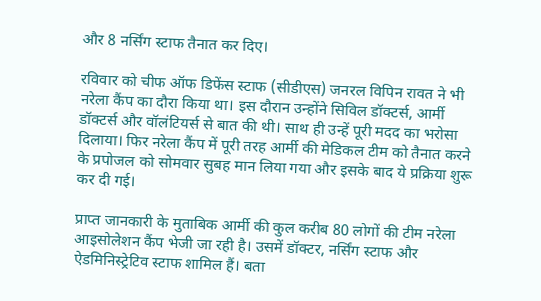और 8 नर्सिंग स्टाफ तैनात कर दिए।

रविवार को चीफ ऑफ डिफेंस स्टाफ (सीडीएस) जनरल विपिन रावत ने भी नरेला कैंप का दौरा किया था। इस दौरान उन्होंने सिविल डॉक्टर्स, आर्मी डॉक्टर्स और वॉलंटियर्स से बात की थी। साथ ही उन्हें पूरी मदद का भरोसा दिलाया। फिर नरेला कैंप में पूरी तरह आर्मी की मेडिकल टीम को तैनात करने के प्रपोजल को सोमवार सुबह मान लिया गया और इसके बाद ये प्रक्रिया शुरू कर दी गई।

प्राप्त जानकारी के मुताबिक आर्मी की कुल करीब 80 लोगों की टीम नरेला आइसोलेशन कैंप भेजी जा रही है। उसमें डॉक्टर, नर्सिंग स्टाफ और ऐडमिनिस्ट्रेटिव स्टाफ शामिल हैं। बता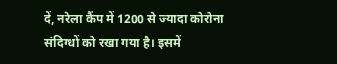दें, नरेला कैंप में 1200 से ज्यादा कोरोना संदिग्धों को रखा गया है। इसमें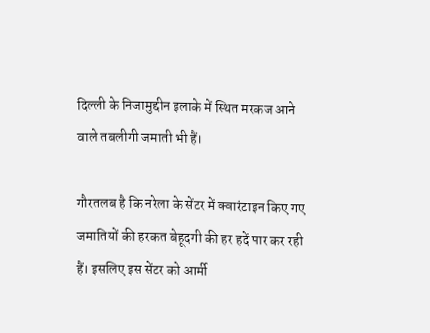दिल्ली के निजामुद्दीन इलाके में स्थित मरकज आने वाले तबलीगी जमाती भी हैं।

गौरतलब है कि नरेला के सेंटर में क्वारंटाइन किए गए जमातियों की हरकत बेहूदगी की हर हदें पार कर रही हैं। इसलिए इस सेंटर को आर्मी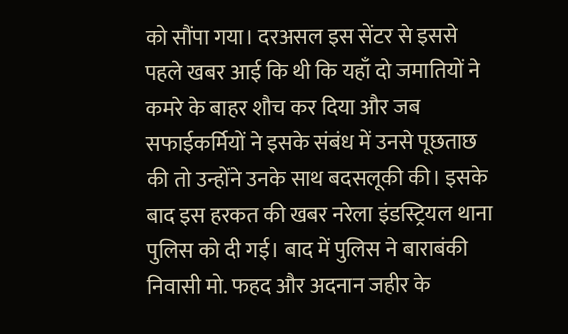को सौंपा गया। दरअसल इस सेंटर से इससे पहले खबर आई कि थी कि यहाँ दो जमातियों ने कमरे के बाहर शौच कर दिया और जब सफाईकर्मियों ने इसके संबंध में उनसे पूछताछ की तो उन्होंने उनके साथ बदसलूकी की। इसके बाद इस हरकत की खबर नरेला इंडस्ट्रियल थाना पुलिस को दी गई। बाद में पुलिस ने बाराबंकी निवासी मो. फहद और अदनान जहीर के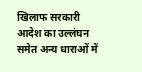खिलाफ सरकारी आदेश का उल्लंघन समेत अन्य धाराओं में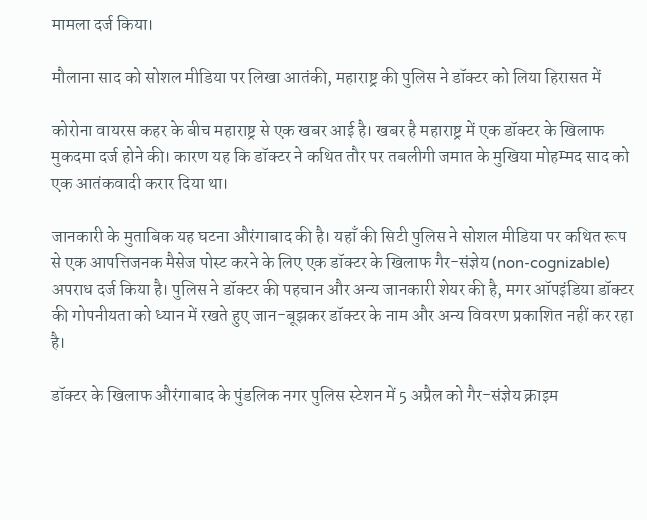मामला दर्ज किया।

मौलाना साद को सोशल मीडिया पर लिखा आतंकी, महाराष्ट्र की पुलिस ने डॉक्टर को लिया हिरासत में

कोरोना वायरस कहर के बीच महाराष्ट्र से एक खबर आई है। खबर है महाराष्ट्र में एक डॉक्टर के खिलाफ मुकदमा दर्ज होने की। कारण यह कि डॉक्टर ने कथित तौर पर तबलीगी जमात के मुखिया मोहम्मद साद को एक आतंकवादी करार दिया था।

जानकारी के मुताबिक यह घटना औरंगाबाद की है। यहाँ की सिटी पुलिस ने सोशल मीडिया पर कथित रूप से एक आपत्तिजनक मैसेज पोस्ट करने के लिए एक डॉक्टर के खिलाफ गैर-संज्ञेय (non-cognizable) अपराध दर्ज किया है। पुलिस ने डॉक्टर की पहचान और अन्य जानकारी शेयर की है, मगर ऑपइंडिया डॉक्टर की गोपनीयता को ध्यान में रखते हुए जान-बूझकर डॉक्टर के नाम और अन्य विवरण प्रकाशित नहीं कर रहा है।

डॉक्टर के खिलाफ औरंगाबाद के पुंडलिक नगर पुलिस स्टेशन में 5 अप्रैल को गैर-संज्ञेय क्राइम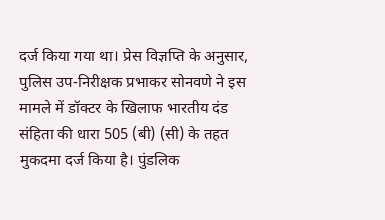दर्ज किया गया था। प्रेस विज्ञप्ति के अनुसार, पुलिस उप-निरीक्षक प्रभाकर सोनवणे ने इस मामले में डॉक्टर के खिलाफ भारतीय दंड संहिता की धारा 505 (बी) (सी) के तहत मुकदमा दर्ज किया है। पुंडलिक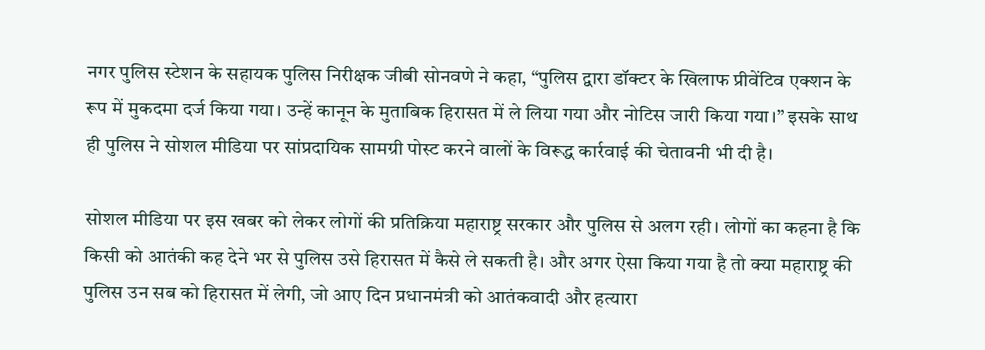नगर पुलिस स्टेशन के सहायक पुलिस निरीक्षक जीबी सोनवणे ने कहा, “पुलिस द्वारा डॉक्टर के खिलाफ प्रीवेंटिव एक्शन के रूप में मुकदमा दर्ज किया गया। उन्हें कानून के मुताबिक हिरासत में ले लिया गया और नोटिस जारी किया गया।” इसके साथ ही पुलिस ने सोशल मीडिया पर सांप्रदायिक सामग्री पोस्ट करने वालों के विरूद्ध कार्रवाई की चेतावनी भी दी है।

सोशल मीडिया पर इस खबर को लेकर लोगों की प्रतिक्रिया महाराष्ट्र सरकार और पुलिस से अलग रही। लोगों का कहना है कि किसी को आतंकी कह देने भर से पुलिस उसे हिरासत में कैसे ले सकती है। और अगर ऐसा किया गया है तो क्या महाराष्ट्र की पुलिस उन सब को हिरासत में लेगी, जो आए दिन प्रधानमंत्री को आतंकवादी और हत्यारा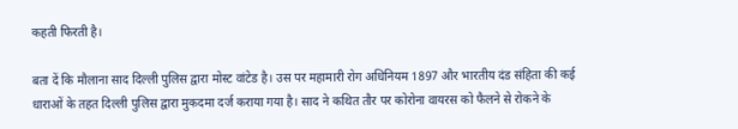कहती फिरती है।

बता दें कि मौलाना साद दिल्ली पुलिस द्वारा मोस्ट वांटेड है। उस पर महामारी रोग अधिनियम 1897 और भारतीय दंड संहिता की कई धाराओं के तहत दिल्ली पुलिस द्वारा मुकदमा दर्ज कराया गया है। साद ने कथित तौर पर कोरोना वायरस को फैलने से रोकने के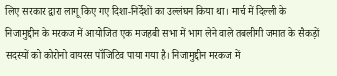लिए सरकार द्वारा लागू किए गए दिशा-निर्देशों का उल्लंघन किया था। मार्च में दिल्ली के निजामुद्दीन के मरकज में आयोजित एक मजहबी सभा में भाग लेने वाले तबलीगी जमात के सैकड़ों सदस्यों को कोरोनो वायरस पॉजिटिव पाया गया है। निजामुद्दीन मरकज में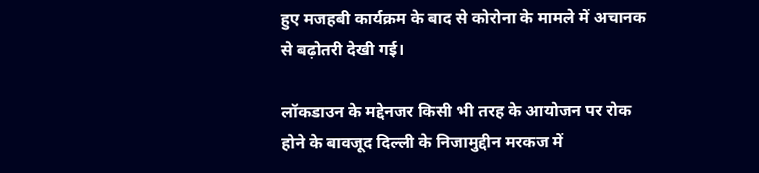हुए मजहबी कार्यक्रम के बाद से कोरोना के मामले में अचानक से बढ़ोतरी देखी गई।

लॉकडाउन के मद्देनजर किसी भी तरह के आयोजन पर रोक होने के बावजूद दिल्ली के निजामुद्दीन मरकज में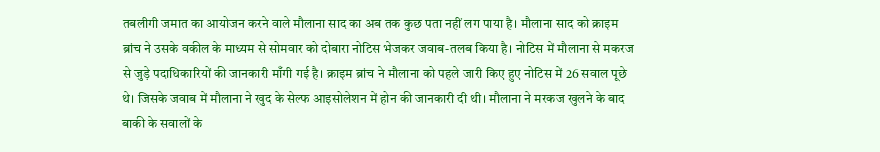तबलीगी जमात का आयोजन करने वाले मौलाना साद का अब तक कुछ पता नहीं लग पाया है। मौलाना साद को क्राइम ब्रांच ने उसके वकील के माध्यम से सोमवार को दोबारा नोटिस भेजकर जवाब-तलब किया है। नोटिस में मौलाना से मकरज से जुड़े पदाधिकारियों की जानकारी माँगी गई है। क्राइम ब्रांच ने मौलाना को पहले जारी किए हुए नोटिस में 26 सवाल पूछे थे। जिसके जवाब में मौलाना ने खुद के सेल्फ आइसोलेशन में होन की जानकारी दी थी। मौलाना ने मरकज खुलने के बाद बाकी के सवालों के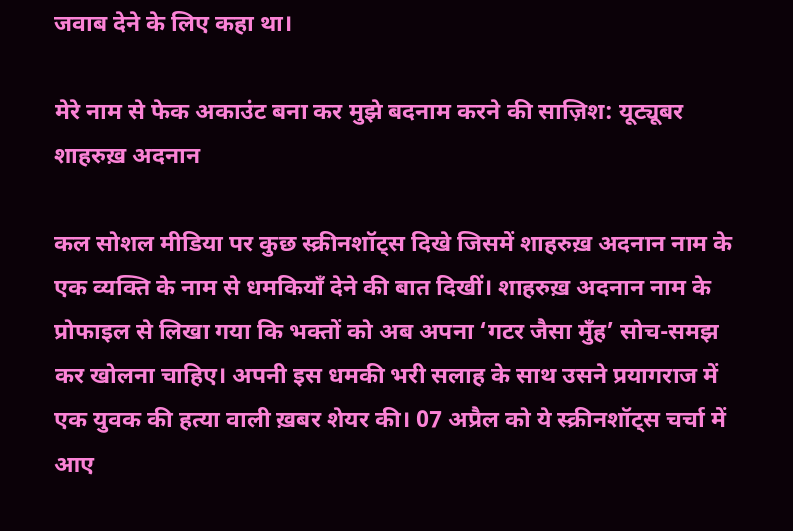जवाब देने के लिए कहा था।

मेरे नाम से फेक अकाउंट बना कर मुझे बदनाम करने की साज़िश: यूट्यूबर शाहरुख़ अदनान

कल सोशल मीडिया पर कुछ स्क्रीनशॉट्स दिखे जिसमें शाहरुख़ अदनान नाम के एक व्यक्ति के नाम से धमकियाँ देने की बात दिखीं। शाहरुख़ अदनान नाम के प्रोफाइल से लिखा गया कि भक्तों को अब अपना ‘गटर जैसा मुँह’ सोच-समझ कर खोलना चाहिए। अपनी इस धमकी भरी सलाह के साथ उसने प्रयागराज में एक युवक की हत्या वाली ख़बर शेयर की। 07 अप्रैल को ये स्क्रीनशॉट्स चर्चा में आए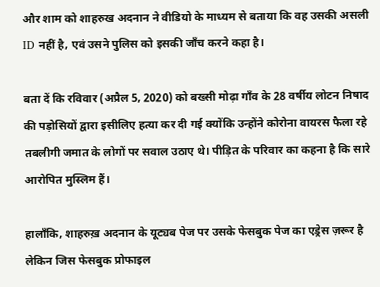और शाम को शाहरुख अदनान ने वीडियो के माध्यम से बताया कि वह उसकी असली ID नहीं है, एवं उसने पुलिस को इसकी जाँच करने कहा है।

बता दें कि रविवार (अप्रैल 5, 2020) को बख्सी मोढ़ा गाँव के 28 वर्षीय लोटन निषाद की पड़ोसियों द्वारा इसीलिए हत्या कर दी गई क्योंकि उन्होंने कोरोना वायरस फैला रहे तबलीगी जमात के लोगों पर सवाल उठाए थे। पीड़ित के परिवार का कहना है कि सारे आरोपित मुस्लिम हैं।

हालाँकि, शाहरुख़ अदनान के यूट्यब पेज पर उसके फेसबुक पेज का एड्रेस ज़रूर है लेकिन जिस फेसबुक प्रोफाइल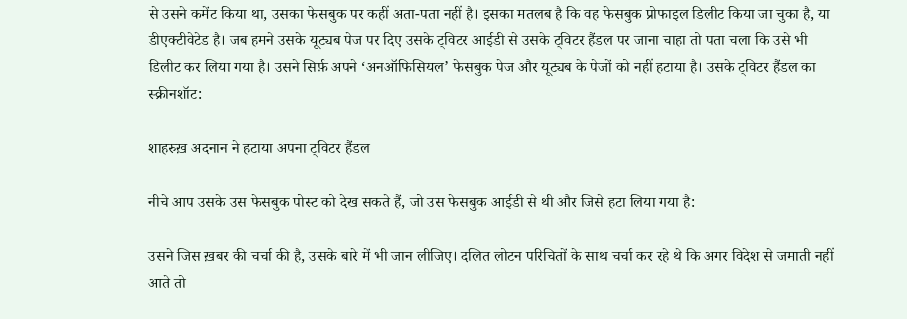से उसने कमेंट किया था, उसका फेसबुक पर कहीं अता-पता नहीं है। इसका मतलब है कि वह फेसबुक प्रोफाइल डिलीट किया जा चुका है, या डीएक्टीवेटेड है। जब हमने उसके यूट्यब पेज पर दिए उसके ट्विटर आईडी से उसके ट्विटर हैंडल पर जाना चाहा तो पता चला कि उसे भी डिलीट कर लिया गया है। उसने सिर्फ़ अपने ‘अनऑफिसियल’ फेसबुक पेज और यूट्यब के पेजों को नहीं हटाया है। उसके ट्विटर हैंडल का स्क्रीनशॉट:

शाहरुख़ अदनान ने हटाया अपना ट्विटर हैंडल

नीचे आप उसके उस फेसबुक पोस्ट को देख सकते हैं, जो उस फेसबुक आईडी से थी और जिसे हटा लिया गया है:

उसने जिस ख़बर की चर्चा की है, उसके बारे में भी जान लीजिए। दलित लोटन परिचितों के साथ चर्चा कर रहे थे कि अगर विदेश से जमाती नहीं आते तो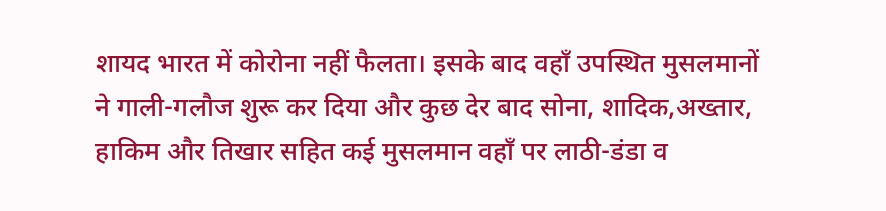शायद भारत में कोरोना नहीं फैलता। इसके बाद वहाँ उपस्थित मुसलमानों ने गाली-गलौज शुरू कर दिया और कुछ देर बाद सोना, शादिक,अख्तार, हाकिम और तिखार सहित कई मुसलमान वहाँ पर लाठी-डंडा व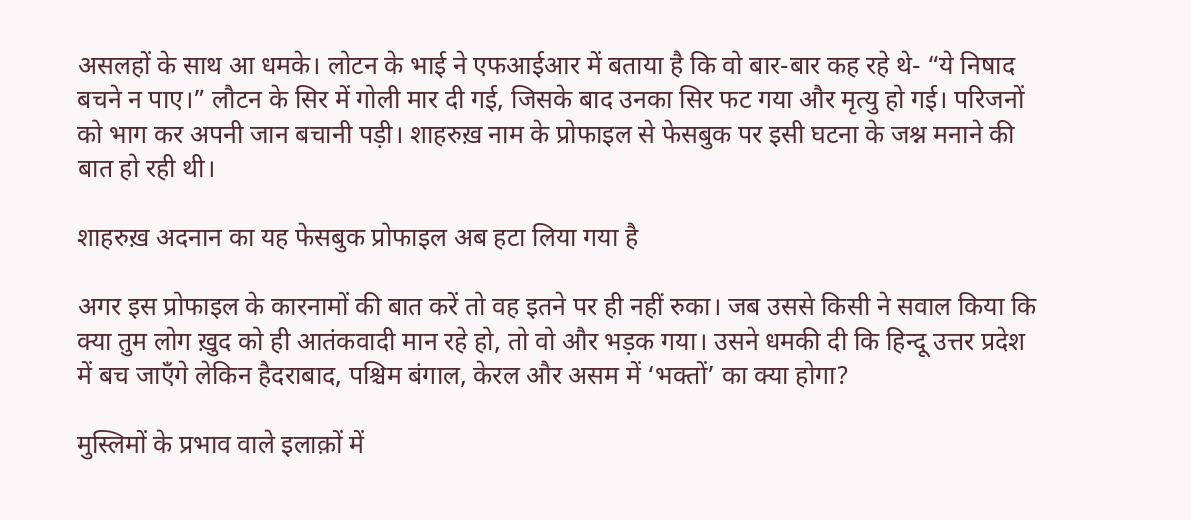असलहों के साथ आ धमके। लोटन के भाई ने एफआईआर में बताया है कि वो बार-बार कह रहे थे- “ये निषाद बचने न पाए।” लौटन के सिर में गोली मार दी गई, जिसके बाद उनका सिर फट गया और मृत्यु हो गई। परिजनों को भाग कर अपनी जान बचानी पड़ी। शाहरुख़ नाम के प्रोफाइल से फेसबुक पर इसी घटना के जश्न मनाने की बात हो रही थी।

शाहरुख़ अदनान का यह फेसबुक प्रोफाइल अब हटा लिया गया है

अगर इस प्रोफाइल के कारनामों की बात करें तो वह इतने पर ही नहीं रुका। जब उससे किसी ने सवाल किया कि क्या तुम लोग ख़ुद को ही आतंकवादी मान रहे हो, तो वो और भड़क गया। उसने धमकी दी कि हिन्दू उत्तर प्रदेश में बच जाएँगे लेकिन हैदराबाद, पश्चिम बंगाल, केरल और असम में ‘भक्तों’ का क्या होगा?

मुस्लिमों के प्रभाव वाले इलाक़ों में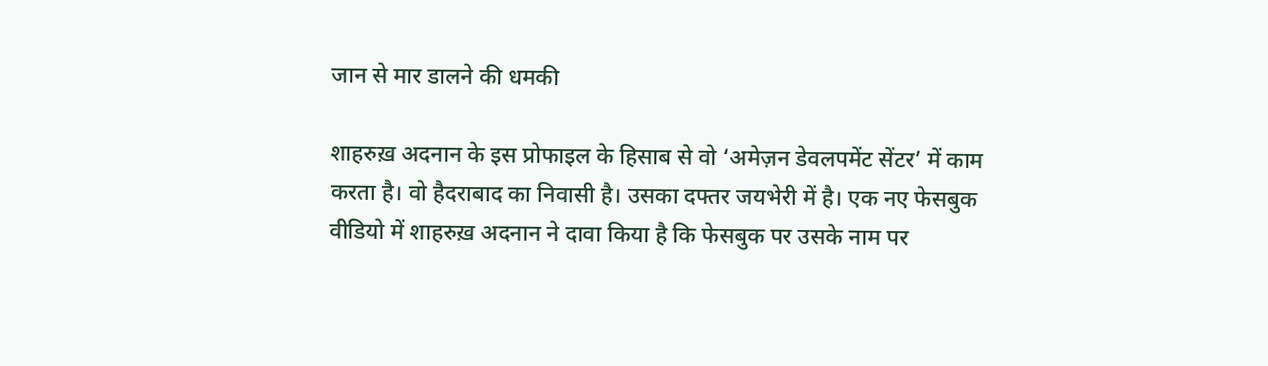जान से मार डालने की धमकी

शाहरुख़ अदनान के इस प्रोफाइल के हिसाब से वो ‘अमेज़न डेवलपमेंट सेंटर’ में काम करता है। वो हैदराबाद का निवासी है। उसका दफ्तर जयभेरी में है। एक नए फेसबुक वीडियो में शाहरुख़ अदनान ने दावा किया है कि फेसबुक पर उसके नाम पर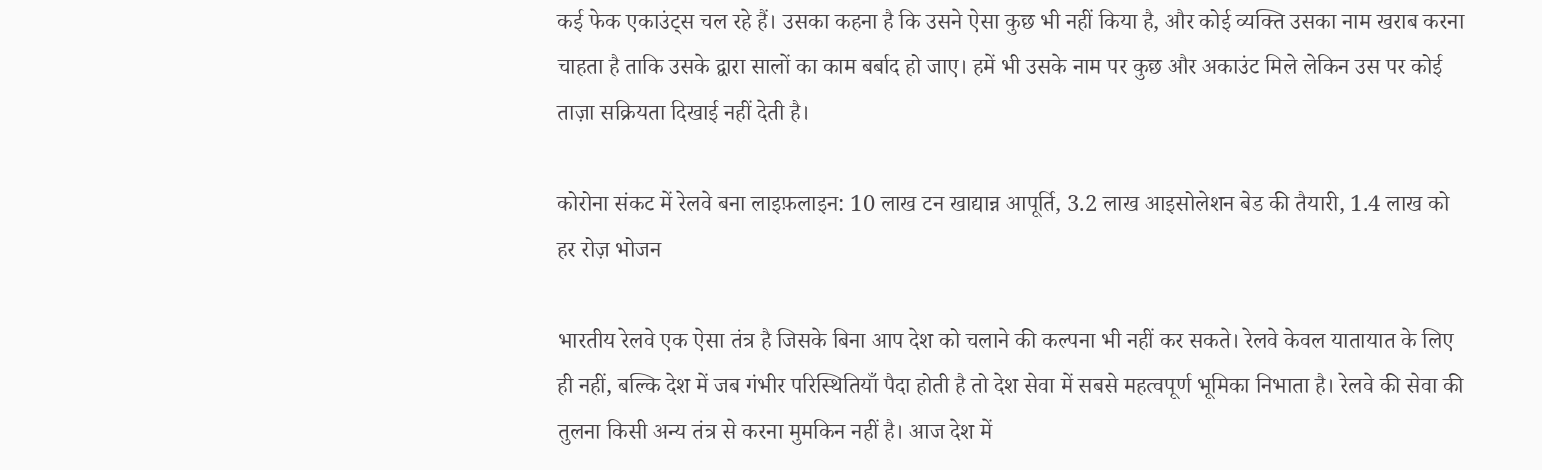कई फेक एकाउंट्स चल रहे हैं। उसका कहना है कि उसने ऐसा कुछ भी नहीं किया है, और कोई व्यक्ति उसका नाम खराब करना चाहता है ताकि उसके द्वारा सालों का काम बर्बाद हो जाए। हमें भी उसके नाम पर कुछ और अकाउंट मिले लेकिन उस पर कोई ताज़ा सक्रियता दिखाई नहीं देती है।

कोरोना संकट में रेलवे बना लाइफ़लाइन: 10 लाख टन खाद्यान्न आपूर्ति, 3.2 लाख आइसोलेशन बेड की तैयारी, 1.4 लाख को हर रोज़ भोजन

भारतीय रेलवे एक ऐसा तंत्र है जिसके बिना आप देश को चलाने की कल्पना भी नहीं कर सकते। रेलवे केवल यातायात के लिए ही नहीं, बल्कि देश में जब गंभीर परिस्थितियाँ पैदा होती है तो देश सेवा में सबसे महत्वपूर्ण भूमिका निभाता है। रेलवे की सेवा की तुलना किसी अन्य तंत्र से करना मुमकिन नहीं है। आज देश में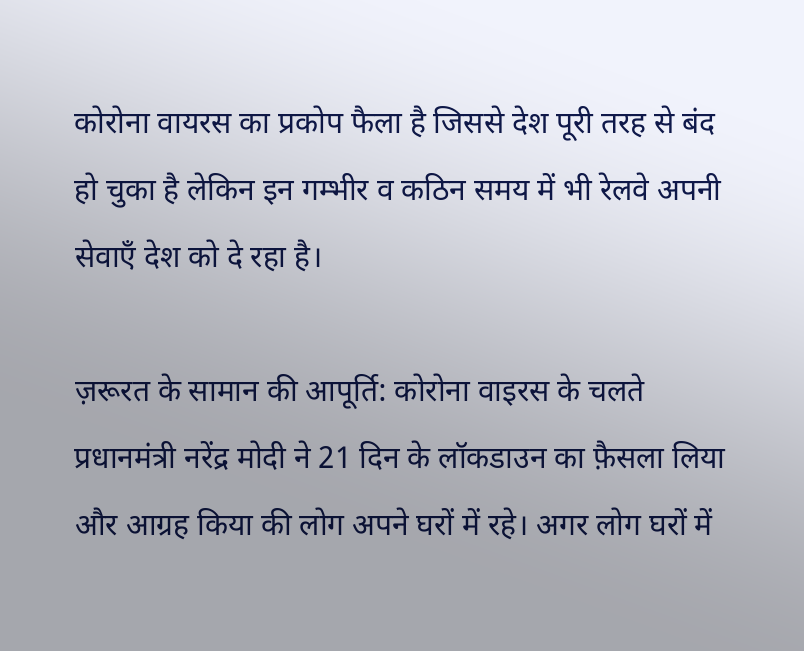कोरोना वायरस का प्रकोप फैला है जिससे देश पूरी तरह से बंद हो चुका है लेकिन इन गम्भीर व कठिन समय में भी रेलवे अपनी सेवाएँ देश को दे रहा है।

ज़रूरत के सामान की आपूर्ति: कोरोना वाइरस के चलते प्रधानमंत्री नरेंद्र मोदी ने 21 दिन के लॉकडाउन का फ़ैसला लिया और आग्रह किया की लोग अपने घरों में रहे। अगर लोग घरों में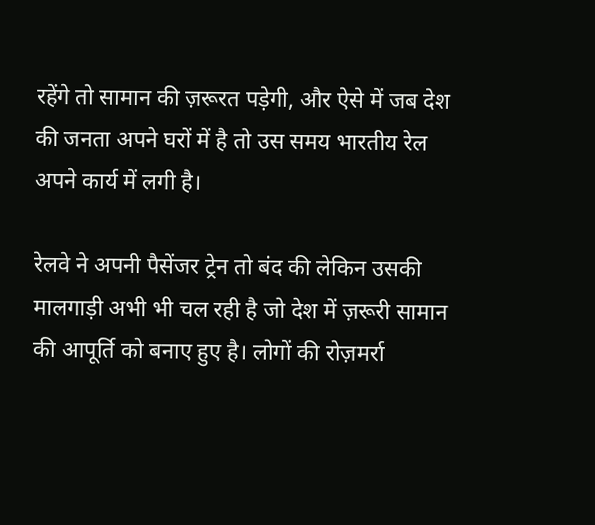रहेंगे तो सामान की ज़रूरत पड़ेगी, और ऐसे में जब देश की जनता अपने घरों में है तो उस समय भारतीय रेल अपने कार्य में लगी है।

रेलवे ने अपनी पैसेंजर ट्रेन तो बंद की लेकिन उसकी मालगाड़ी अभी भी चल रही है जो देश में ज़रूरी सामान की आपूर्ति को बनाए हुए है। लोगों की रोज़मर्रा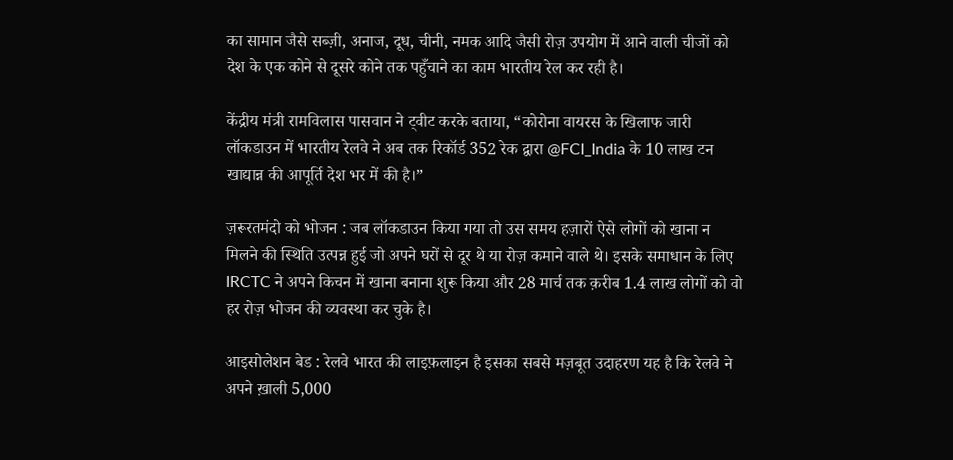का सामान जैसे सब्ज़ी, अनाज, दूध, चीनी, नमक आदि जैसी रोज़ उपयोग में आने वाली चीजों को देश के एक कोने से दूसरे कोने तक पहुँचाने का काम भारतीय रेल कर रही है।

केंद्रीय मंत्री रामविलास पासवान ने ट्वीट करके बताया, “कोरोना वायरस के खिलाफ जारी लॉकडाउन में भारतीय रेलवे ने अब तक रिकॉर्ड 352 रेक द्वारा @FCI_India के 10 लाख टन खाद्यान्न की आपूर्ति देश भर में की है।”

ज़रूरतमंदो को भोजन : जब लॉकडाउन किया गया तो उस समय हज़ारों ऐसे लोगों को खाना न मिलने की स्थिति उत्पन्न हुई जो अपने घरों से दूर थे या रोज़ कमाने वाले थे। इसके समाधान के लिए IRCTC ने अपने किचन में खाना बनाना शुरू किया और 28 मार्च तक क़रीब 1.4 लाख लोगों को वो हर रोज़ भोजन की व्यवस्था कर चुके है।

आइसोलेशन बेड : रेलवे भारत की लाइफ़लाइन है इसका सबसे मज़बूत उदाहरण यह है कि रेलवे ने अपने ख़ाली 5,000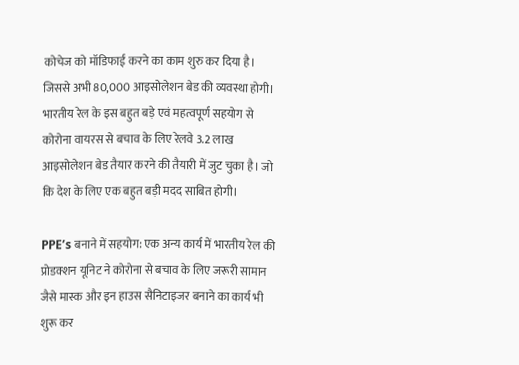कोचेज को मॉडिफाई करने का काम शुरु कर दिया है। जिससे अभी 80,000 आइसोलेशन बेड की व्यवस्था होगी। भारतीय रेल के इस बहुत बड़े एवं महत्वपूर्ण सहयोग से कोरोना वायरस से बचाव के लिए रेलवे 3.2 लाख आइसोलेशन बेड तैयार करने की तैयारी में जुट चुका है। जो कि देश के लिए एक बहुत बड़ी मदद साबित होगी।

PPE’s बनाने में सहयोग: एक अन्य कार्य में भारतीय रेल की प्रोडक्शन यूनिट ने कोरोना से बचाव के लिए जरूरी सामान जैसे मास्क और इन हाउस सैनिटाइजर बनाने का कार्य भी शुरू कर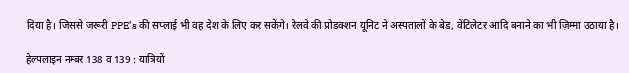दिया है। जिससे जरूरी PPE’s की सप्लाई भी वह देश के लिए कर सकेंगे। रेलवे की प्रोडक्शन यूनिट ने अस्पतालों के बेड, वेंटिलेटर आदि बनाने का भी ज़िम्मा उठाया है।

हेल्पलाइन नम्बर 138 व 139 : यात्रियों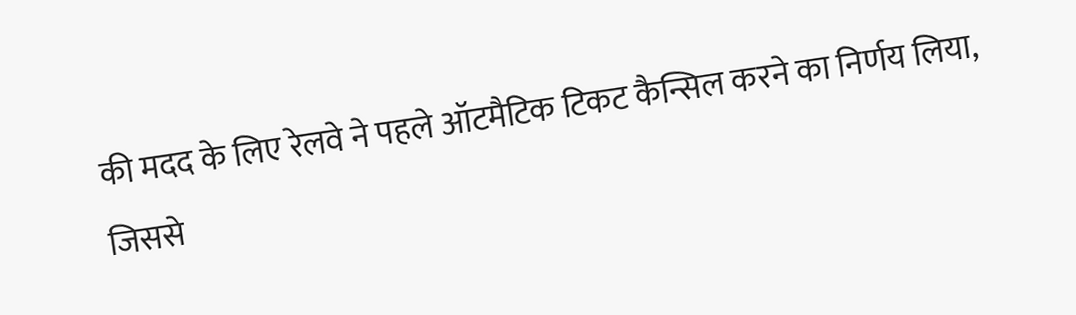की मदद के लिए रेलवे ने पहले ऑटमैटिक टिकट कैन्सिल करने का निर्णय लिया, जिससे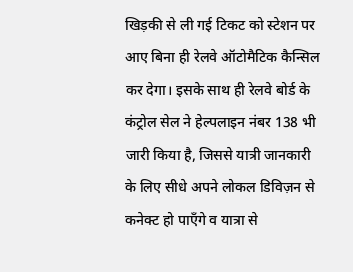खिड़की से ली गई टिकट को स्टेशन पर आए बिना ही रेलवे ऑटोमैटिक कैन्सिल कर देगा। इसके साथ ही रेलवे बोर्ड के कंट्रोल सेल ने हेल्पलाइन नंबर 138 भी जारी किया है, जिससे यात्री जानकारी के लिए सीधे अपने लोकल डिविज़न से कनेक्ट हो पाएँगे व यात्रा से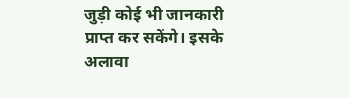जुड़ी कोई भी जानकारी प्राप्त कर सकेंगे। इसके अलावा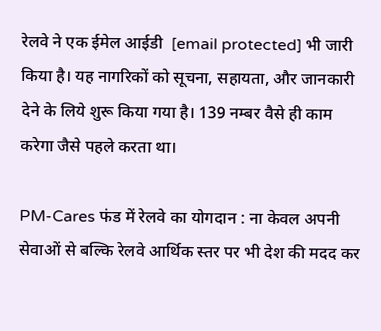रेलवे ने एक ईमेल आईडी  [email protected] भी जारी किया है। यह नागरिकों को सूचना, सहायता, और जानकारी देने के लिये शुरू किया गया है। 139 नम्बर वैसे ही काम करेगा जैसे पहले करता था।

PM-Cares फंड में रेलवे का योगदान : ना केवल अपनी सेवाओं से बल्कि रेलवे आर्थिक स्तर पर भी देश की मदद कर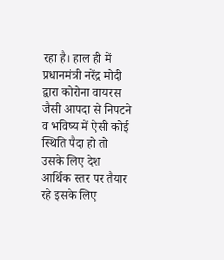रहा है। हाल ही में प्रधानमंत्री नरेंद्र मोदी द्वारा कोरोना वायरस जैसी आपदा से निपटने व भविष्य में ऐसी कोई स्थिति पैदा हो तो उसके लिए देश आर्थिक स्तर पर तैयार रहे इसके लिए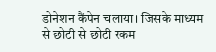डोनेशन कैंपेन चलाया। जिसके माध्यम से छोटी से छोटी रकम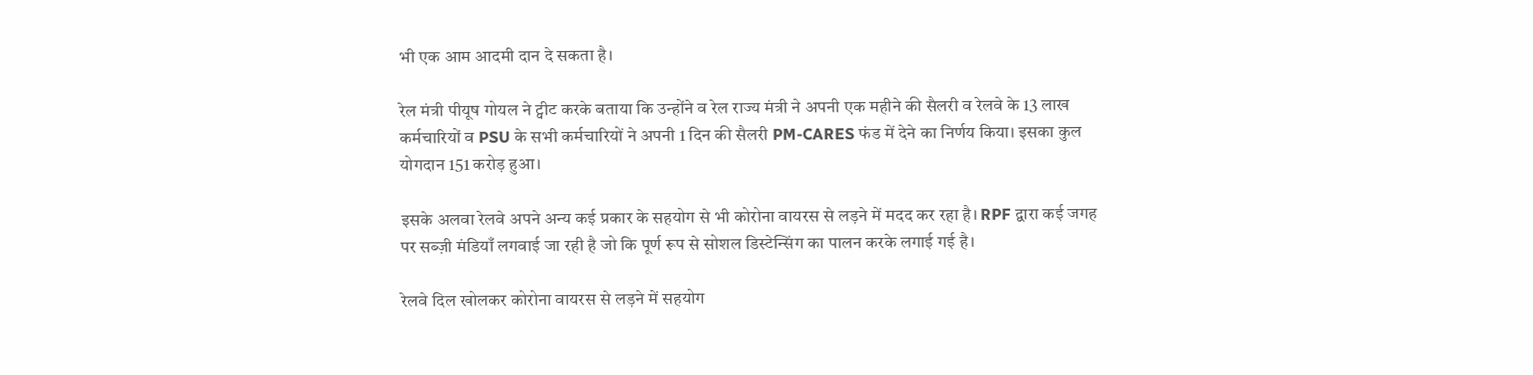भी एक आम आदमी दान दे सकता है।

रेल मंत्री पीयूष गोयल ने ट्वीट करके बताया कि उन्होंने व रेल राज्य मंत्री ने अपनी एक महीने की सैलरी व रेलवे के 13 लाख कर्मचारियों व PSU के सभी कर्मचारियों ने अपनी 1 दिन की सैलरी PM-CARES फंड में देने का निर्णय किया। इसका कुल योगदान 151 करोड़ हुआ।

इसके अलवा रेलवे अपने अन्य कई प्रकार के सहयोग से भी कोरोना वायरस से लड़ने में मदद कर रहा है। RPF द्वारा कई जगह पर सब्ज़ी मंडियाँ लगवाई जा रही है जो कि पूर्ण रूप से सोशल डिस्टेन्सिंग का पालन करके लगाई गई है।

रेलवे दिल खोलकर कोरोना वायरस से लड़ने में सहयोग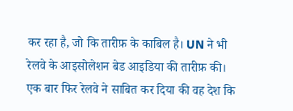कर रहा है, जो कि तारीफ़ के काबिल है। UN ने भी रेलवे के आइसोलेशन बेड आइडिया की तारीफ़ की। एक बार फिर रेलवे ने साबित कर दिया की वह देश कि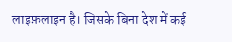लाइफ़लाइन है। जिसके बिना देश में कई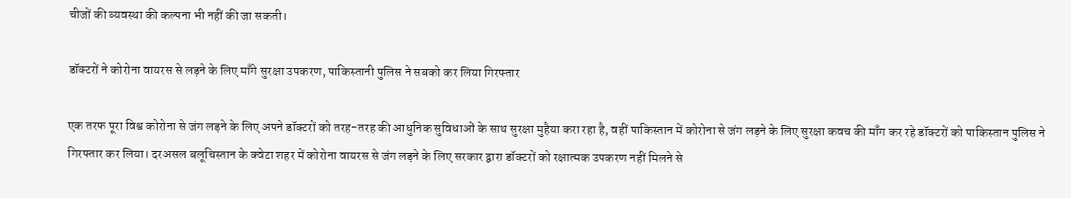चीजों की व्यवस्था की कल्पना भी नहीं की जा सकती।

डॉक्टरों ने कोरोना वायरस से लड़ने के लिए माँगे सुरक्षा उपकरण, पाकिस्तानी पुलिस ने सबको कर लिया गिरफ्तार

एक तरफ पूरा विश्व कोरोना से जंग लड़ने के लिए अपने डॉक्टरों को तरह-तरह की आधुनिक सुविधाओं के साथ सुरक्षा मुहैया करा रहा है, वहीं पाकिस्तान में कोरोना से जंग लड़ने के लिए सुरक्षा कवच की माँग कर रहे डॉक्टरों को पाकिस्तान पुलिस ने गिरफ्तार कर लिया। दरअसल बलूचिस्तान के क्वेटा शहर में कोरोना वायरस से जंग लड़ने के लिए सरकार द्वारा डॉक्टरों को रक्षात्मक उपकरण नहीं मिलने से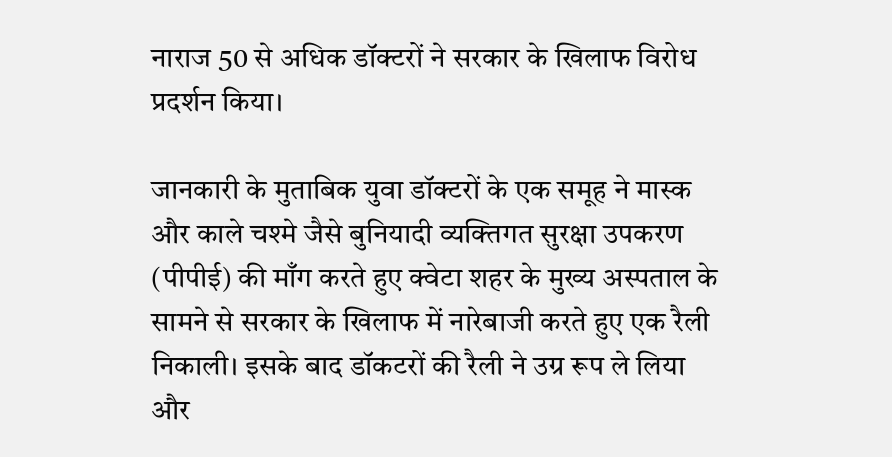नाराज 50 से अधिक डॉक्टरों ने सरकार के खिलाफ विरोध प्रदर्शन किया।

जानकारी के मुताबिक युवा डॉक्टरों के एक समूह ने मास्क और काले चश्मे जैसे बुनियादी व्यक्तिगत सुरक्षा उपकरण (पीपीई) की माँग करते हुए क्वेटा शहर के मुख्य अस्पताल के सामने से सरकार के खिलाफ में नारेबाजी करते हुए एक रैली निकाली। इसके बाद डॉकटरों की रैली ने उग्र रूप ले लिया और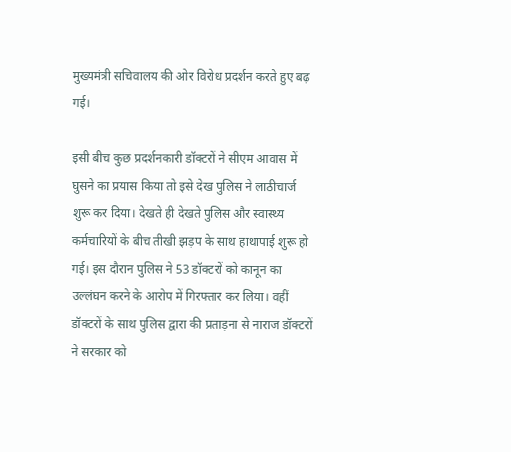मुख्यमंत्री सचिवालय की ओर विरोध प्रदर्शन करते हुए बढ़ गई।

इसी बीच कुछ प्रदर्शनकारी डॉक्टरों ने सीएम आवास में घुसने का प्रयास किया तो इसे देख पुलिस ने लाठीचार्ज शुरू कर दिया। देखते ही देखते पुलिस और स्वास्थ्य कर्मचारियों के बीच तीखी झड़प के साथ हाथापाई शुरू हो गई। इस दौरान पुलिस ने 53 डॉक्टरों को कानून का उल्लंघन करने के आरोप में गिरफ्तार कर लिया। वहीं डॉक्टरों के साथ पुलिस द्वारा की प्रताड़ना से नाराज डॉक्टरों ने सरकार को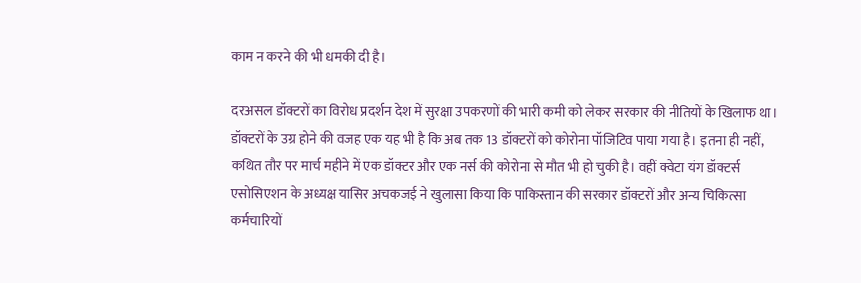काम न करने की भी धमकी दी है।

दरअसल डॉक्टरों का विरोध प्रदर्शन देश में सुरक्षा उपकरणों की भारी कमी को लेकर सरकार की नीतियों के खिलाफ था। डॉक्टरों के उग्र होने की वजह एक यह भी है कि अब तक 13 डॉक्टरों को कोरोना पॉजिटिव पाया गया है। इतना ही नहीं, कथित तौर पर मार्च महीने में एक डॉक्टर और एक नर्स की कोरोना से मौत भी हो चुकी है। वहीं क्वेटा यंग डॉक्टर्स एसोसिएशन के अध्यक्ष यासिर अचकजई ने खुलासा किया कि पाकिस्तान की सरकार डॉक्टरों और अन्य चिकित्सा कर्मचारियों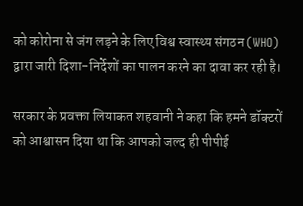को कोरोना से जंग लड़ने के लिए विश्व स्वास्थ्य संगठन (WHO) द्वारा जारी दिशा-निर्देशों का पालन करने का दावा कर रही है।

सरकार के प्रवक्ता लियाकत शहवानी ने कहा कि हमने डॉक्टरों को आश्वासन दिया था कि आपको जल्द ही पीपीई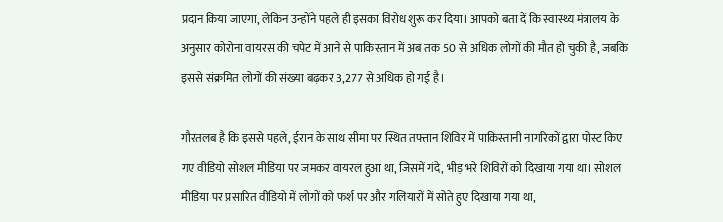प्रदान किया जाएगा, लेकिन उन्होंने पहले ही इसका विरोध शुरू कर दिया। आपको बता दें कि स्वास्थ्य मंत्रालय के अनुसार कोरोना वायरस की चपेट में आने से पाकिस्तान में अब तक 50 से अधिक लोगों की मौत हो चुकी है, जबकि इससे संक्रमित लोगों की संख्या बढ़कर 3,277 से अधिक हो गई है।

गौरतलब है कि इससे पहले, ईरान के साथ सीमा पर स्थित तफ्तान शिविर में पाकिस्तानी नागरिकों द्वारा पोस्ट किए गए वीडियो सोशल मीडिया पर जमकर वायरल हुआ था, जिसमें गंदे, भीड़ भरे शिविरों को दिखाया गया था। सोशल मीडिया पर प्रसारित वीडियो में लोगों को फर्श पर और गलियारों में सोते हुए दिखाया गया था,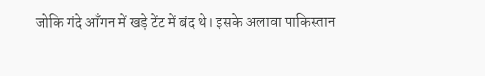जोकि गंदे आँगन में खड़े टेंट में बंद थे। इसके अलावा पाकिस्तान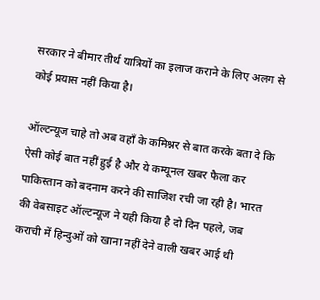सरकार ने बीमार तीर्थ यात्रियों का इलाज कराने के लिए अलग से कोई प्रयास नहीं किया है।

ऑल्टन्यूज चाहे तो अब वहाँ के कमिश्नर से बात करके बता दे कि ऐसी कोई बात नहीं हुई है और ये कम्यूनल खबर फैला कर पाकिस्तान को बदनाम करने की साजिश रची जा रही है। भारत की वेबसाइट ऑल्टन्यूज ने यही किया है दो दिन पहले, जब कराची में हिन्दुओं को खाना नहीं देने वाली खबर आई थी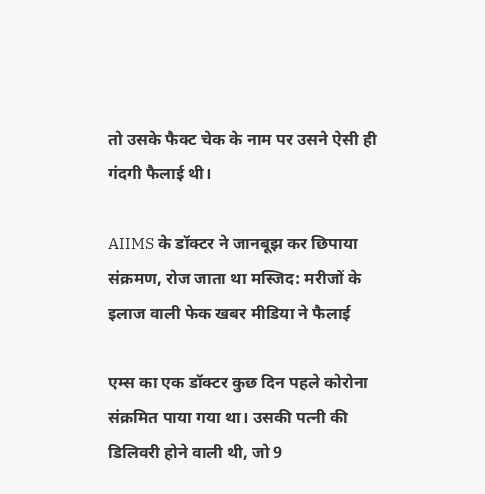तो उसके फैक्ट चेक के नाम पर उसने ऐसी ही गंदगी फैलाई थी।

AIIMS के डॉक्टर ने जानबूझ कर छिपाया संक्रमण, रोज जाता था मस्जिद: मरीजों के इलाज वाली फेक खबर मीडिया ने फैलाई

एम्स का एक डॉक्टर कुछ दिन पहले कोरोना संक्रमित पाया गया था। उसकी पत्नी की डिलिवरी होने वाली थी, जो 9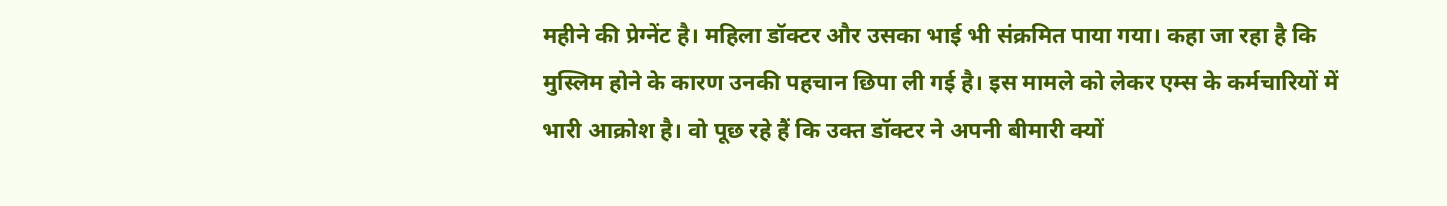महीने की प्रेग्नेंट है। महिला डॉक्टर और उसका भाई भी संक्रमित पाया गया। कहा जा रहा है कि मुस्लिम होने के कारण उनकी पहचान छिपा ली गई है। इस मामले को लेकर एम्स के कर्मचारियों में भारी आक्रोश है। वो पूछ रहे हैं कि उक्त डॉक्टर ने अपनी बीमारी क्यों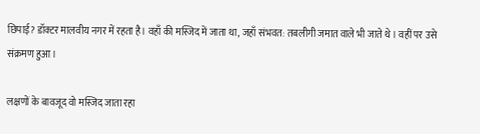छिपाई? डॉक्टर मालवीय नगर में रहता है। वहाँ की मस्जिद में जाता था, जहाँ संभवत: तबलीगी जमात वाले भी जाते थे। वहीं पर उसे संक्रमण हुआ।

लक्षणों के बावजूद वो मस्जिद जाता रहा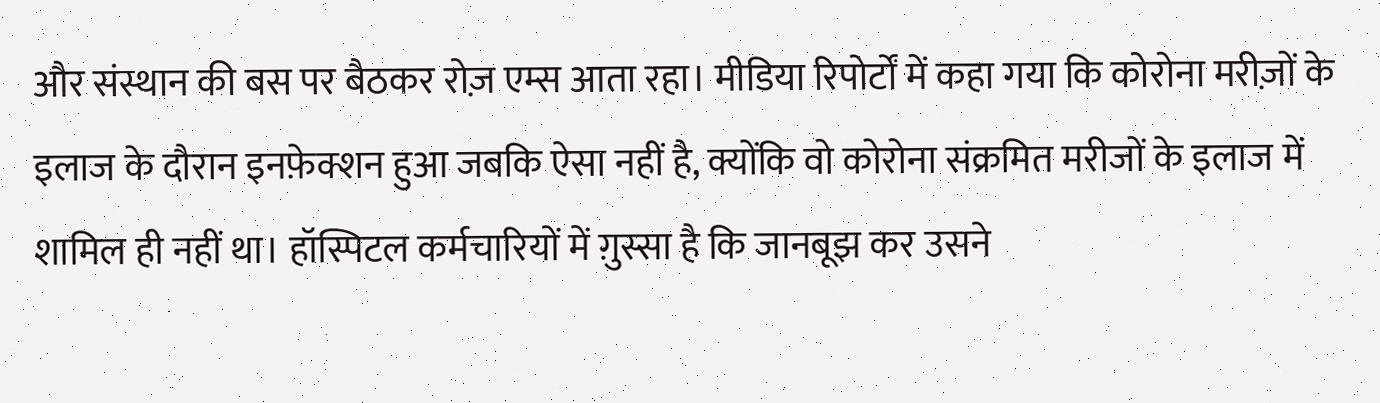और संस्थान की बस पर बैठकर रोज़ एम्स आता रहा। मीडिया रिपोर्टों में कहा गया कि कोरोना मरीज़ों के इलाज के दौरान इनफ़ेक्शन हुआ जबकि ऐसा नहीं है, क्योंकि वो कोरोना संक्रमित मरीजों के इलाज में शामिल ही नहीं था। हॉस्पिटल कर्मचारियों में ग़ुस्सा है कि जानबूझ कर उसने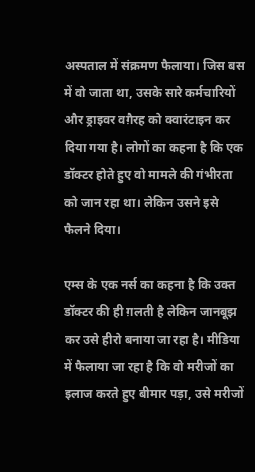अस्पताल में संक्रमण फैलाया। जिस बस में वो जाता था, उसके सारे कर्मचारियों और ड्राइवर वग़ैरह को क्वारंटाइन कर दिया गया है। लोगों का कहना है कि एक डॉक्टर होते हुए वो मामले की गंभीरता को जान रहा था। लेकिन उसने इसे फैलने दिया।

एम्स के एक नर्स का कहना है कि उक्त डॉक्टर की ही ग़लती है लेकिन जानबूझ कर उसे हीरो बनाया जा रहा है। मीडिया में फैलाया जा रहा है कि वो मरीजों का इलाज करते हुए बीमार पड़ा, उसे मरीजों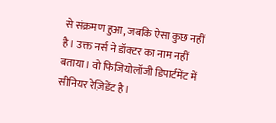से संक्रमण हुआ, जबकि ऐसा कुछ नहीं है। उक्त नर्स ने डॉक्टर का नाम नहीं बताया। वो फिजियोलॉजी डिपार्टमेंट में सीनियर रेज़िडेंट है।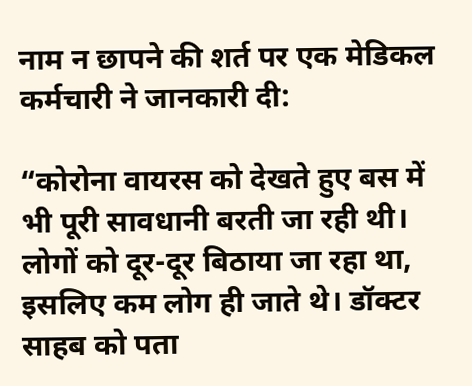नाम न छापने की शर्त पर एक मेडिकल कर्मचारी ने जानकारी दी:

“कोरोना वायरस को देखते हुए बस में भी पूरी सावधानी बरती जा रही थी। लोगों को दूर-दूर बिठाया जा रहा था, इसलिए कम लोग ही जाते थे। डॉक्टर साहब को पता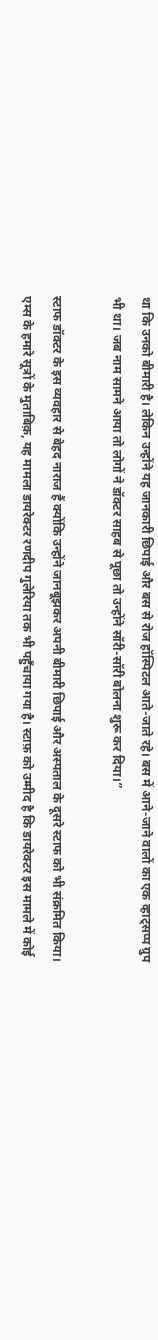था कि उनको बीमारी है। लेकिन उन्होंने यह जानकारी छिपाई और बस से रोज हॉस्पिटल आते-जाते रहे। बस में आने-जाने वालों का एक व्हाट्सप्प ग्रुप भी था। जब नाम सामने आया तो लोगों ने डॉक्टर साहब से पूछा तो उन्होंने सॉरी-सॉरी बोलना शुरू कर दिया।”

स्टाफ डॉक्टर के इस व्यवहार से बेहद नाराज हैं क्योंकि उन्होंने जानबूझकर अपनी बीमारी छिपाई और अस्पताल के दूसरे स्टाफ को भी संक्रमित किया। एम्स के हमारे सूत्रों के मुताबिक़, यह मामला डायरेक्टर रणदीप गुलेरिया तक भी पहुँचाया गया है। स्टाफ़ को उम्मीद है कि डायरेक्टर इस मामले में कोई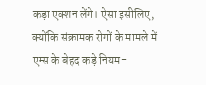कड़ा एक्शन लेंगे। ऐसा इसीलिए, क्योंकि संक्रामक रोगों के मामले में एम्स के बेहद कड़े नियम-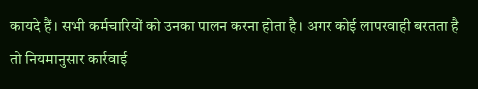कायदे हैं। सभी कर्मचारियों को उनका पालन करना होता है। अगर कोई लापरवाही बरतता है तो नियमानुसार कार्रवाई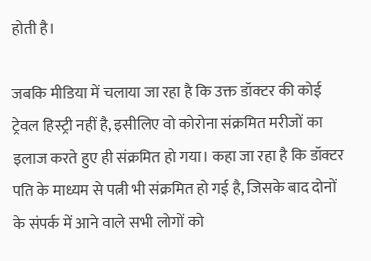होती है।

जबकि मीडिया में चलाया जा रहा है कि उक्त डॉक्टर की कोई ट्रेवल हिस्ट्री नहीं है, इसीलिए वो कोरोना संक्रमित मरीजों का इलाज करते हुए ही संक्रमित हो गया। कहा जा रहा है कि डॉक्टर पति के माध्यम से पत्नी भी संक्रमित हो गई है, जिसके बाद दोनों के संपर्क में आने वाले सभी लोगों को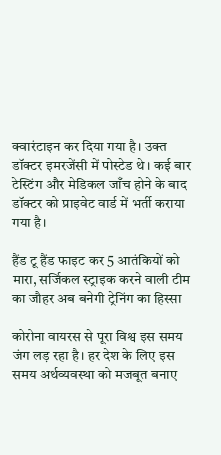क्वारंटाइन कर दिया गया है। उक्त डॉक्टर इमरजेंसी में पोस्टेड थे। कई बार टेस्टिंग और मेडिकल जाँच होने के बाद डॉक्टर को प्राइवेट वार्ड में भर्ती कराया गया है।

हैंड टू हैंड फाइट कर 5 आतंकियों को मारा, सर्जिकल स्ट्राइक करने वाली टीम का जौहर अब बनेगी ट्रेनिंग का हिस्सा

कोरोना वायरस से पूरा विश्व इस समय जंग लड़ रहा है। हर देश के लिए इस समय अर्थव्यवस्था को मजबूत बनाए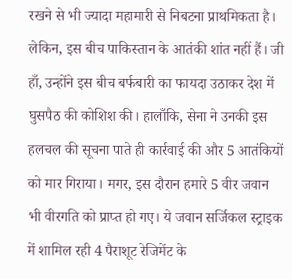रखने से भी ज्यादा महामारी से निबटना प्राथमिकता है। लेकिन, इस बीच पाकिस्तान के आतंकी शांत नहीं हैं। जी हाँ, उन्होंने इस बीच बर्फबारी का फायदा उठाकर देश में घुसपैठ की कोशिश की। हालाँकि, सेना ने उनकी इस हलचल की सूचना पाते ही कार्रवाई की और 5 आतंकियों को मार गिराया। मगर, इस दौरान हमारे 5 वीर जवान भी वीरगति को प्राप्त हो गए। ये जवान सर्जिकल स्ट्राइक में शामिल रही 4 पैराशूट रेजिमेंट के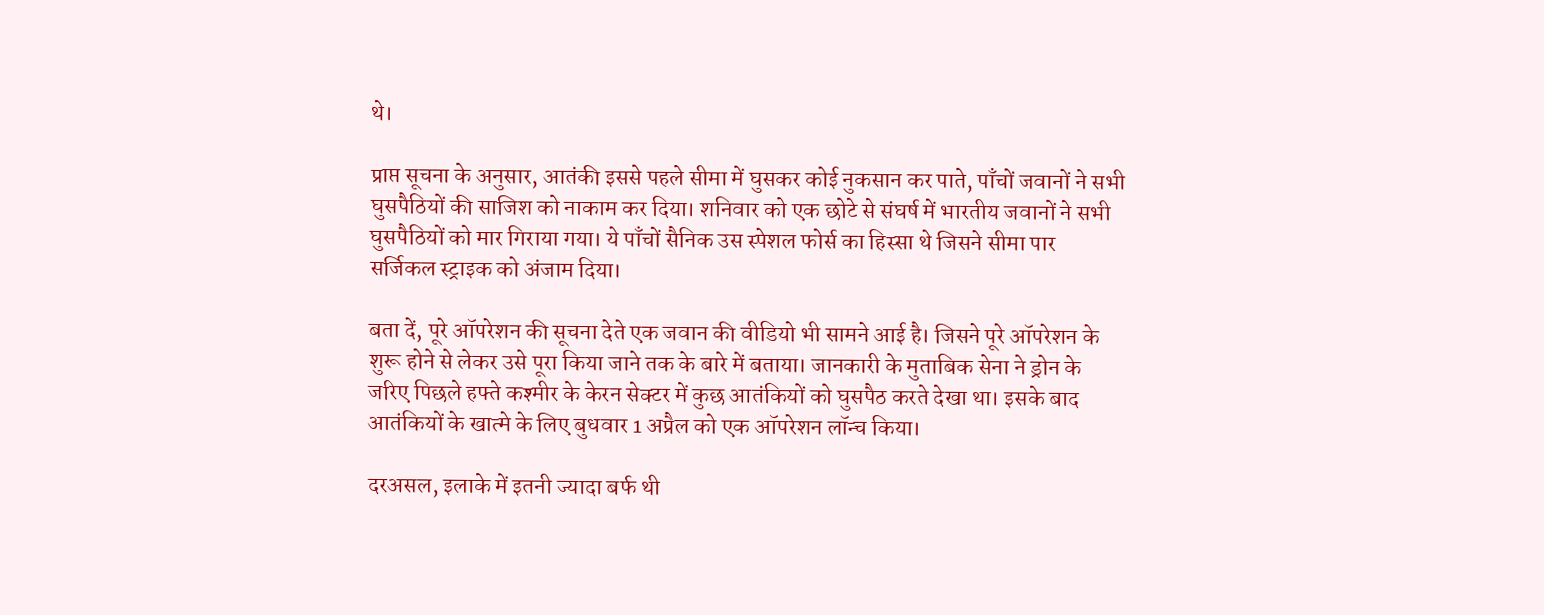थे।

प्राप्त सूचना के अनुसार, आतंकी इससे पहले सीमा में घुसकर कोई नुकसान कर पाते, पाँचों जवानों ने सभी घुसपैठियों की साजिश को नाकाम कर दिया। शनिवार को एक छोटे से संघर्ष में भारतीय जवानों ने सभी घुसपैठियों को मार गिराया गया। ये पाँचों सैनिक उस स्पेशल फोर्स का हिस्सा थे जिसने सीमा पार सर्जिकल स्ट्राइक को अंजाम दिया।

बता दें, पूरे ऑपरेशन की सूचना देते एक जवान की वीडियो भी सामने आई है। जिसने पूरे ऑपरेशन के शुरू होने से लेकर उसे पूरा किया जाने तक के बारे में बताया। जानकारी के मुताबिक सेना ने ड्रोन के जरिए पिछले हफ्ते कश्मीर के केरन सेक्टर में कुछ आतंकियों को घुसपैठ करते देखा था। इसके बाद आतंकियों के खात्मे के लिए बुधवार 1 अप्रैल को एक ऑपरेशन लॉन्च किया।

दरअसल, इलाके में इतनी ज्यादा बर्फ थी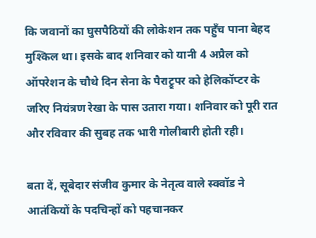कि जवानों का घुसपैठियों की लोकेशन तक पहुँच पाना बेहद मुश्किल था। इसके बाद शनिवार को यानी 4 अप्रैल को ऑपरेशन के चौथे दिन सेना के पैराट्रूपर को हेलिकॉप्टर के जरिए नियंत्रण रेखा के पास उतारा गया। शनिवार को पूरी रात और रविवार की सुबह तक भारी गोलीबारी होती रही।

बता दें, सूबेदार संजीव कुमार के नेतृत्व वाले स्क्वॉड ने आतंकियों के पदचिन्हों को पहचानकर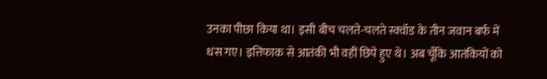उनका पीछा किया था। इसी बीच चलते-चलते स्क्वॉड के तीन जवान बर्फ में धंस गए। इत्तिफाक से आतंकी भी वहीं छिपे हुए थे। अब चूँकि आतंकियों को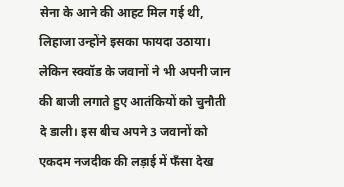सेना के आने की आहट मिल गई थी, लिहाजा उन्होंने इसका फायदा उठाया। लेकिन स्क्वॉड के जवानों ने भी अपनी जान की बाजी लगाते हुए आतंकियों को चुनौती दे डाली। इस बीच अपने 3 जवानों को एकदम नजदीक की लड़ाई में फँसा देख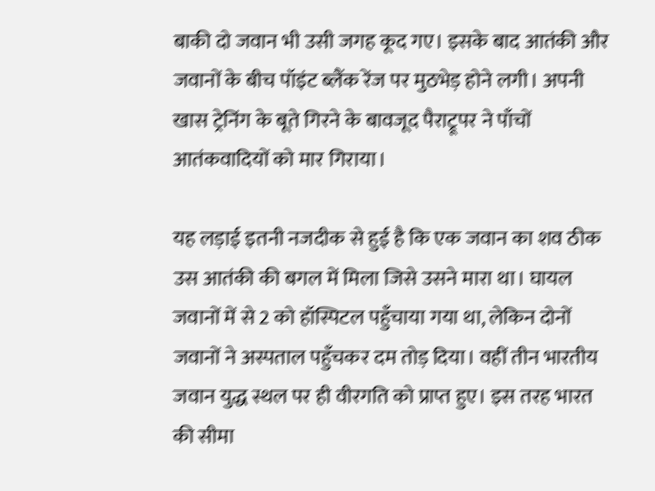बाकी दो जवान भी उसी जगह कूद गए। इसके बाद आतंकी और जवानों के बीच पॉइंट ब्लैंक रेंज पर मुठभेड़ होने लगी। अपनी खास ट्रेनिंग के बूते गिरने के बावजूद पैराट्रूपर ने पाँचों आतंकवादियों को मार गिराया।

यह लड़ाई इतनी नजदीक से हुई है कि एक जवान का शव ठीक उस आतंकी की बगल में मिला जिसे उसने मारा था। घायल जवानों में से 2 को हॉस्पिटल पहुँचाया गया था, लेकिन दोनों जवानों ने अस्पताल पहुँचकर दम तोड़ दिया। वहीं तीन भारतीय जवान युद्ध स्थल पर ही वीरगति को प्राप्त हुए। इस तरह भारत की सीमा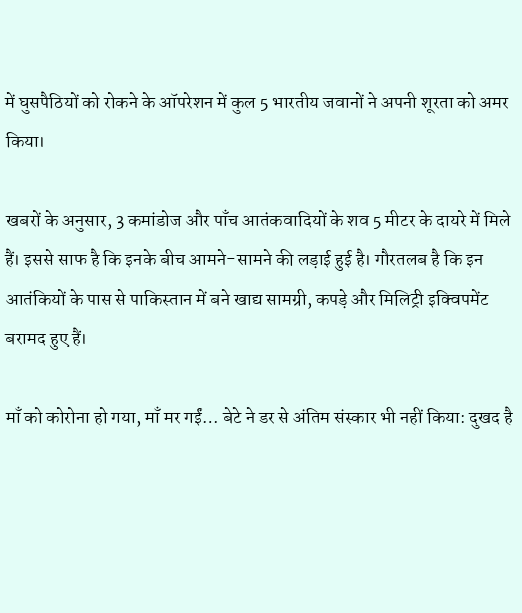में घुसपैठियों को रोकने के ऑपरेशन में कुल 5 भारतीय जवानों ने अपनी शूरता को अमर किया।

खबरों के अनुसार, 3 कमांडोज और पाँच आतंकवादियों के शव 5 मीटर के दायरे में मिले हैं। इससे साफ है कि इनके बीच आमने-सामने की लड़ाई हुई है। गौरतलब है कि इन आतंकियों के पास से पाकिस्तान में बने खाद्य सामग्री, कपड़े और मिलिट्री इक्विपमेंट बरामद हुए हैं।

माँ को कोरोना हो गया, माँ मर गईं… बेटे ने डर से अंतिम संस्कार भी नहीं किया: दुखद है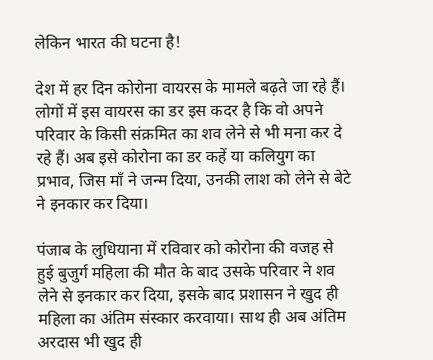लेकिन भारत की घटना है!

देश में हर दिन कोरोना वायरस के मामले बढ़ते जा रहे हैं। लोगों में इस वायरस का डर इस कदर है कि वो अपने परिवार के किसी संक्रमित का शव लेने से भी मना कर दे रहे हैं। अब इसे कोरोना का डर कहें या कलियुग का प्रभाव, जिस माँ ने जन्म दिया, उनकी लाश को लेने से बेटे ने इनकार कर दिया।

पंजाब के लुधियाना में रविवार को कोरोना की वजह से हुई बुजुर्ग महिला की मौत के बाद उसके परिवार ने शव लेने से इनकार कर दिया, इसके बाद प्रशासन ने खुद ही महिला का अंतिम संस्कार करवाया। साथ ही अब अंतिम अरदास भी खुद ही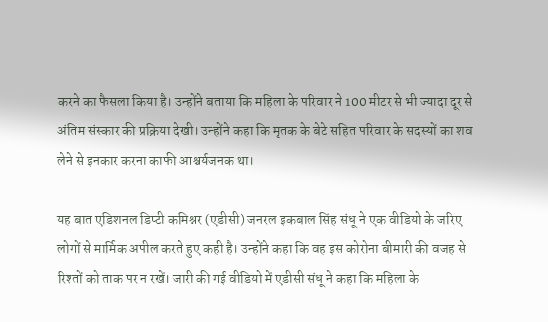करने का फैसला किया है। उन्होंने बताया कि महिला के परिवार ने 100 मीटर से भी ज्यादा दूर से अंतिम संस्कार की प्रक्रिया देखी। उन्होंने कहा कि मृतक के बेटे सहित परिवार के सदस्यों का शव लेने से इनकार करना काफी आश्चर्यजनक था।

यह बात एडिशनल डिप्टी कमिश्नर (एडीसी) जनरल इकबाल सिंह संधू ने एक वीडियो के जरिए लोगों से मार्मिक अपील करते हुए कही है। उन्होंने कहा कि वह इस कोरोना बीमारी की वजह से रिश्तों को ताक पर न रखें। जारी की गई वीडियो में एडीसी संधू ने कहा कि महिला के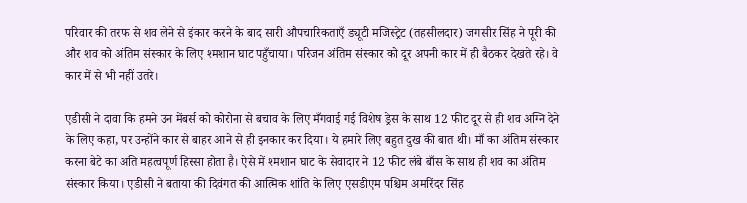परिवार की तरफ से शव लेने से इंकार करने के बाद सारी औपचारिकताएँ ड्यूटी मजिस्ट्रेट (तहसीलदार) जगसीर सिंह ने पूरी की और शव को अंतिम संस्कार के लिए श्मशान घाट पहुँचाया। परिजन अंतिम संस्कार को दूर अपनी कार में ही बैठकर देखते रहे। वे कार में से भी नहीं उतरे।

एडीसी ने दावा कि हमने उन मेंबर्स को कोरोना से बचाव के लिए मँगवाई गई विशेष ड्रेस के साथ 12 फीट दूर से ही शव अग्नि देने के लिए कहा, पर उन्होंने कार से बाहर आने से ही इनकार कर दिया। ये हमारे लिए बहुत दुख की बात थी। माँ का अंतिम संस्कार करना बेटे का अति महत्वपूर्ण हिस्सा होता है। ऐसे में श्मशान घाट के सेवादार ने 12 फीट लंबे बाँस के साथ ही शव का अंतिम संस्कार किया। एडीसी ने बताया की दिवंगत की आत्मिक शांति के लिए एसडीएम पश्चिम अमरिंदर सिंह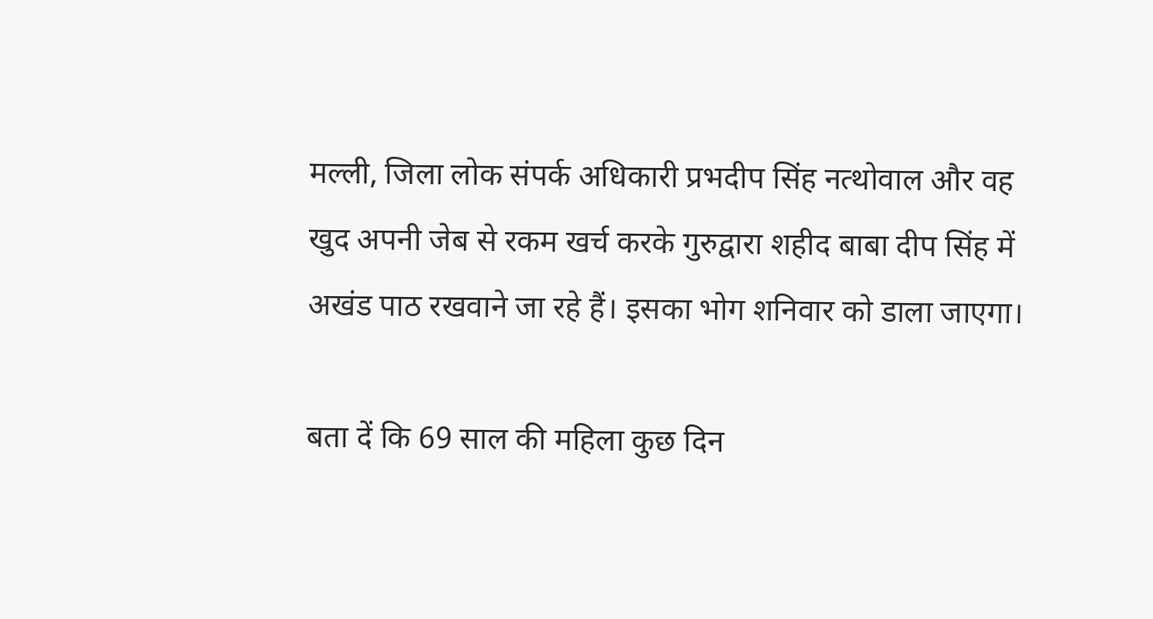मल्ली, जिला लोक संपर्क अधिकारी प्रभदीप सिंह नत्थोवाल और वह खुद अपनी जेब से रकम खर्च करके गुरुद्वारा शहीद बाबा दीप सिंह में अखंड पाठ रखवाने जा रहे हैं। इसका भोग शनिवार को डाला जाएगा।

बता दें कि 69 साल की महिला कुछ दिन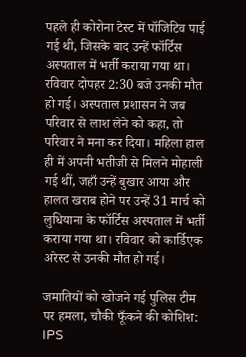पहले ही कोरोना टेस्ट में पॉजिटिव पाई गई थी, जिसके बाद उन्हें फॉर्टिस अस्पताल में भर्ती कराया गया था। रविवार दोपहर 2:30 बजे उनकी मौत हो गई। अस्पताल प्रशासन ने जब परिवार से लाश लेने को कहा, तो परिवार ने मना कर दिया। महिला हाल ही में अपनी भतीजी से मिलने मोहाली गई थीं, जहाँ उन्हें बुखार आया और हालत खराब होने पर उन्हें 31 मार्च को लुधियाना के फॉर्टिस अस्पताल में भर्ती कराया गया था। रविवार को कार्डिएक अरेस्ट से उनकी मौत हो गई।

जमातियों को खोजने गई पुलिस टीम पर हमला, चौकी फूँकने की कोशिश: IPS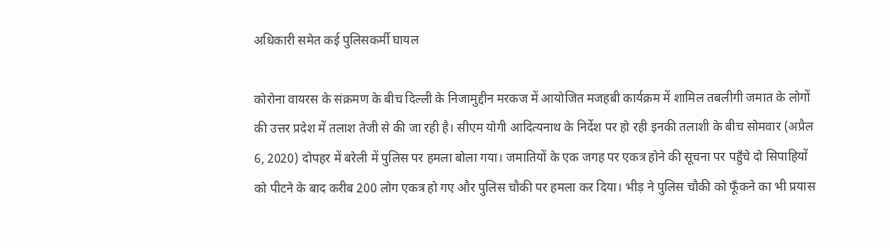अधिकारी समेत कई पुलिसकर्मी घायल

कोरोना वायरस के संक्रमण के बीच दिल्ली के निजामुद्दीन मरकज में आयोजित मजहबी कार्यक्रम में शामिल तबलीगी जमात के लोगों की उत्तर प्रदेश में तलाश तेजी से की जा रही है। सीएम योगी आदित्यनाथ के निर्देश पर हो रही इनकी तलाशी के बीच सोमवार (अप्रैल 6, 2020) दोपहर में बरेली में पुलिस पर हमला बोला गया। जमातियों के एक जगह पर एकत्र होने की सूचना पर पहुँचे दो सिपाहियों को पीटने के बाद करीब 200 लोग एकत्र हो गए और पुलिस चौकी पर हमला कर दिया। भीड़ ने पुलिस चौकी को फूँकने का भी प्रयास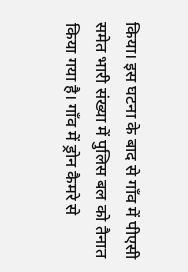किया। इस घटना के बाद से गाँव में पीएसी समेत भारी संख्या में पुलिस बल को तैनात किया गया है। गाँव में ड्रोन कैमरे से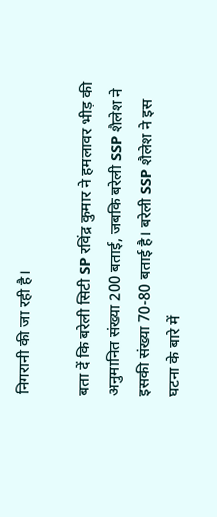निगरानी की जा रही है।

बता दें कि बरेली सिटी SP रविंद्र कुमार ने हमलावर भीड़ की अनुमानित संख्या 200 बताई, जबकि बरेली SSP शैलेश ने इसकी संख्या 70-80 बताई है। बरेली SSP शैलेश ने इस घटना के बारे में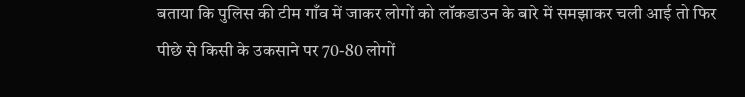बताया कि पुलिस की टीम गाँव में जाकर लोगों को लॉकडाउन के बारे में समझाकर चली आई तो फिर पीछे से किसी के उकसाने पर 70-80 लोगों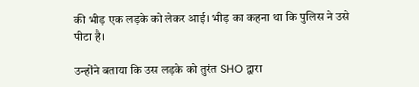की भीड़ एक लड़के को लेकर आई। भीड़ का कहना था कि पुलिस ने उसे पीटा है।

उन्होंने बताया कि उस लड़के को तुरंत SHO द्वारा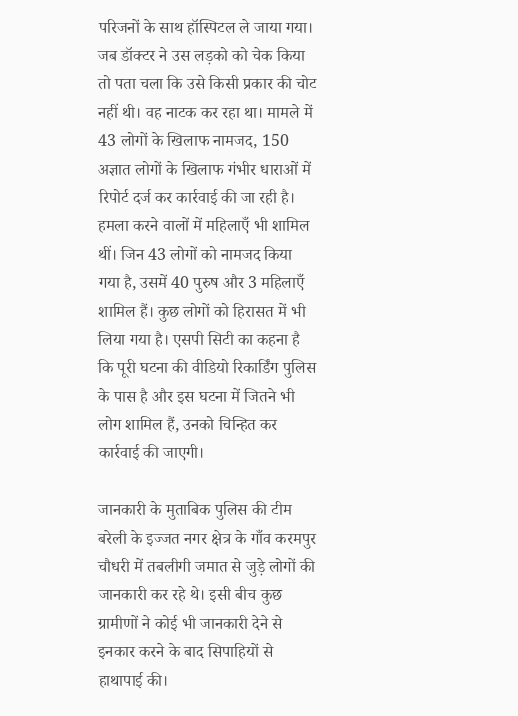परिजनों के साथ हॉस्पिटल ले जाया गया। जब डॉक्टर ने उस लड़को को चेक किया तो पता चला कि उसे किसी प्रकार की चोट नहीं थी। वह नाटक कर रहा था। मामले में 43 लोगों के खिलाफ नामजद, 150 अज्ञात लोगों के खिलाफ गंभीर धाराओं में रिपोर्ट दर्ज कर कार्रवाई की जा रही है। हमला करने वालों में महिलाएँ भी शामिल थीं। जिन 43 लोगों को नामजद किया गया है, उसमें 40 पुरुष और 3 महिलाएँ शामिल हैं। कुछ लोगों को हिरासत में भी लिया गया है। एसपी सिटी का कहना है कि पूरी घटना की वीडियो रिकार्डिंग पुलिस के पास है और इस घटना में जितने भी लोग शामिल हैं, उनको चिन्हित कर कार्रवाई की जाएगी।

जानकारी के मुताबिक पुलिस की टीम बरेली के इज्जत नगर क्षेत्र के गाँव करमपुर चौधरी में तबलीगी जमात से जुड़े लोगों की जानकारी कर रहे थे। इसी बीच कुछ ग्रामीणों ने कोई भी जानकारी देने से इनकार करने के बाद सिपाहियों से हाथापाई की।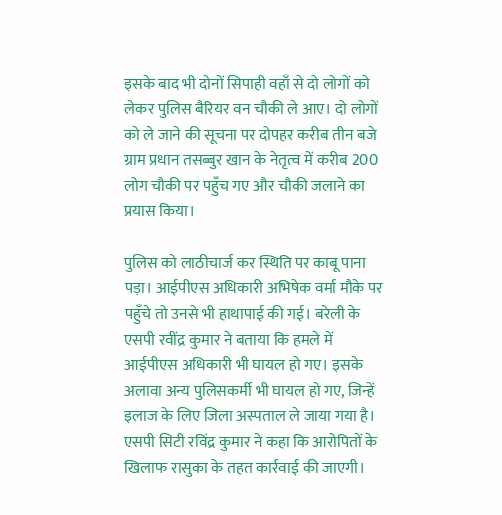इसके बाद भी दोनों सिपाही वहाँ से दो लोगों को लेकर पुलिस बैरियर वन चौकी ले आए। दो लोगों को ले जाने की सूचना पर दोपहर करीब तीन बजे ग्राम प्रधान तसब्बुर खान के नेतृत्व में करीब 200 लोग चौकी पर पहुँच गए और चौकी जलाने का प्रयास किया।

पुलिस को लाठीचार्ज कर स्थिति पर काबू पाना पड़ा। आईपीएस अधिकारी अभिषेक वर्मा मौके पर पहुँचे तो उनसे भी हाथापाई की गई। बरेली के एसपी रवींद्र कुमार ने बताया कि हमले में आईपीएस अधिकारी भी घायल हो गए। इसके अलावा अन्य पुलिसकर्मी भी घायल हो गए, जिन्हें इलाज के लिए जिला अस्पताल ले जाया गया है। एसपी सिटी रविंद्र कुमार ने कहा कि आरोपितों के खिलाफ रासुका के तहत कार्रवाई की जाएगी।